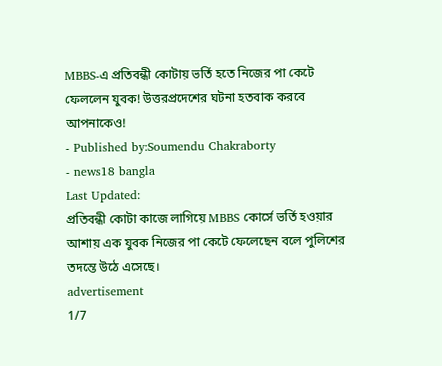MBBS-এ প্রতিবন্ধী কোটায় ভর্তি হতে নিজের পা কেটে ফেললেন যুবক! উত্তরপ্রদেশের ঘটনা হতবাক করবে আপনাকেও!
- Published by:Soumendu Chakraborty
- news18 bangla
Last Updated:
প্রতিবন্ধী কোটা কাজে লাগিয়ে MBBS কোর্সে ভর্তি হওয়ার আশায় এক যুবক নিজের পা কেটে ফেলেছেন বলে পুলিশের তদন্তে উঠে এসেছে।
advertisement
1/7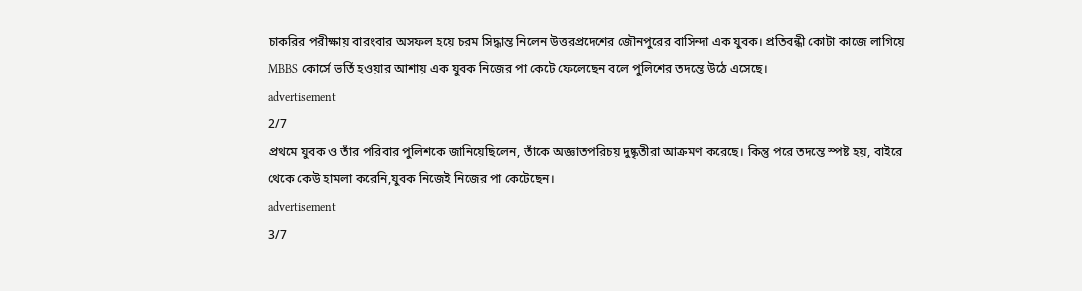চাকরির পরীক্ষায় বারংবার অসফল হয়ে চরম সিদ্ধান্ত নিলেন উত্তরপ্রদেশের জৌনপুরের বাসিন্দা এক যুবক। প্রতিবন্ধী কোটা কাজে লাগিয়ে MBBS কোর্সে ভর্তি হওয়ার আশায় এক যুবক নিজের পা কেটে ফেলেছেন বলে পুলিশের তদন্তে উঠে এসেছে।
advertisement
2/7
প্রথমে যুবক ও তাঁর পরিবার পুলিশকে জানিয়েছিলেন, তাঁকে অজ্ঞাতপরিচয় দুষ্কৃতীরা আক্রমণ করেছে। কিন্তু পরে তদন্তে স্পষ্ট হয়, বাইরে থেকে কেউ হামলা করেনি,যুবক নিজেই নিজের পা কেটেছেন।
advertisement
3/7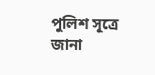পুলিশ সূত্রে জানা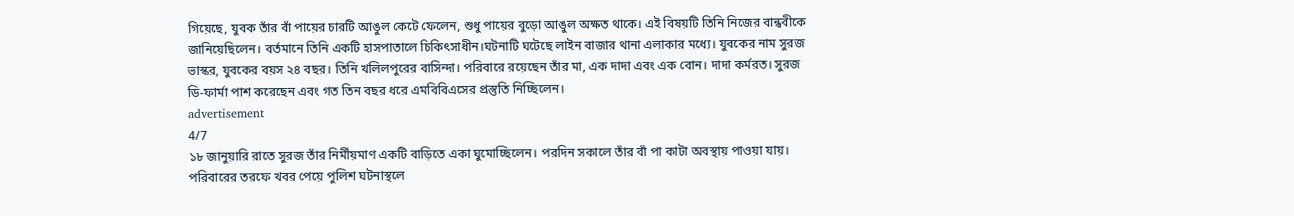গিয়েছে, যুবক তাঁর বাঁ পায়ের চারটি আঙুল কেটে ফেলেন, শুধু পায়ের বুড়ো আঙুল অক্ষত থাকে। এই বিষয়টি তিনি নিজের বান্ধবীকে জানিয়েছিলেন। বর্তমানে তিনি একটি হাসপাতালে চিকিৎসাধীন।ঘটনাটি ঘটেছে লাইন বাজার থানা এলাকার মধ্যে। যুবকের নাম সুরজ ভাস্কর, যুবকের বয়স ২৪ বছর। তিনি খলিলপুরের বাসিন্দা। পরিবারে রয়েছেন তাঁর মা, এক দাদা এবং এক বোন। দাদা কর্মরত। সুরজ ডি-ফার্মা পাশ করেছেন এবং গত তিন বছর ধরে এমবিবিএসের প্রস্তুতি নিচ্ছিলেন।
advertisement
4/7
১৮ জানুয়ারি রাতে সুরজ তাঁর নির্মীয়মাণ একটি বাড়িতে একা ঘুমোচ্ছিলেন। পরদিন সকালে তাঁর বাঁ পা কাটা অবস্থায় পাওয়া যায়। পরিবারের তরফে খবর পেয়ে পুলিশ ঘটনাস্থলে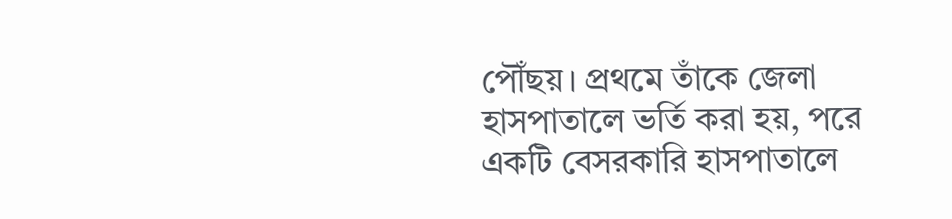পৌঁছয়। প্রথমে তাঁকে জেলা হাসপাতালে ভর্তি করা হয়, পরে একটি বেসরকারি হাসপাতালে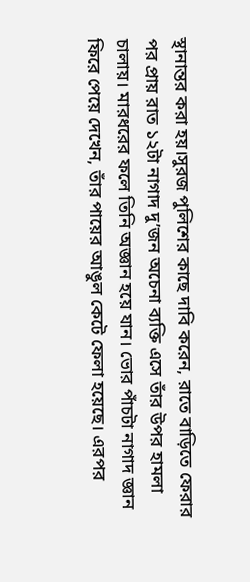স্থানান্তর করা হয়।সুরজ পুলিশের কাছে দাবি করেন, রাতে বাড়িতে ফেরার পর প্রায় রাত ১২টা নাগাদ দু’জন অচেনা ব্যক্তি এসে তাঁর উপর হামলা চালায়। মারধরের ফলে তিনি অজ্ঞান হয়ে যান। ভোর পাঁচটা নাগাদ জ্ঞান ফিরে পেয়ে দেখেন, তাঁর পায়ের আঙুল কেটে ফেলা হয়েছে। এরপর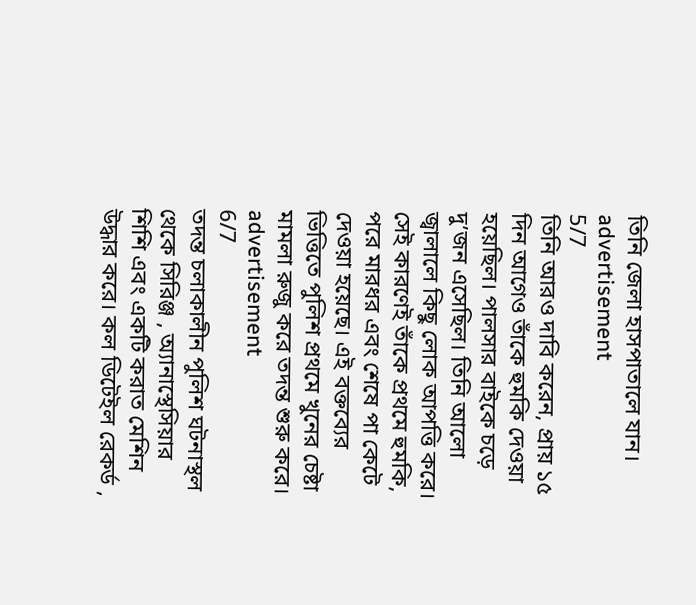তিনি জেলা হাসপাতালে যান।
advertisement
5/7
তিনি আরও দাবি করেন, প্রায় ১৫ দিন আগেও তাঁকে হুমকি দেওয়া হয়েছিল। পালসার বাইকে চড়ে দু’জন এসেছিল। তিনি আলো জ্বালালে কিছু লোক আপত্তি করে। সেই কারণেই তাঁকে প্রথমে হুমকি, পরে মারধর এবং শেষে পা কেটে দেওয়া হয়েছে। এই বক্তব্যের ভিত্তিতে পুলিশ প্রথমে খুনের চেষ্টা মামলা রুজু করে তদন্ত শুরু করে।
advertisement
6/7
তদন্ত চলাকালীন পুলিশ ঘটনাস্থল থেকে সিরিঞ্জ , অ্যানাস্থেসিয়ার শিশি এবং একটি করাত মেশিন উদ্ধার করে। কল ডিটেইল রেকর্ড ,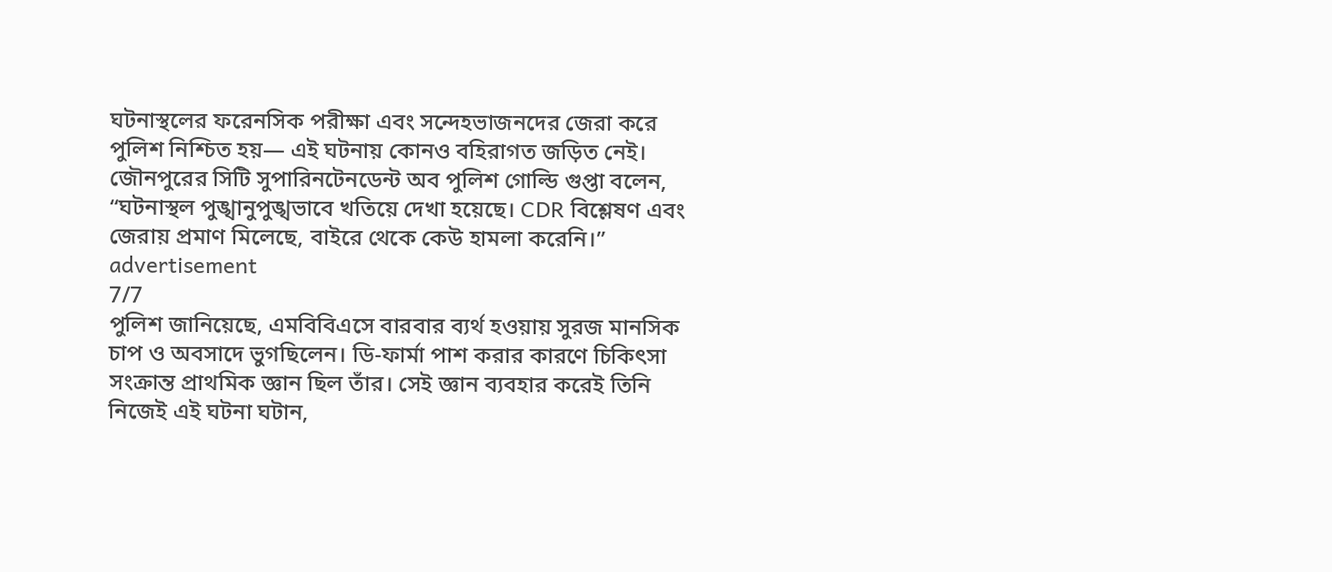ঘটনাস্থলের ফরেনসিক পরীক্ষা এবং সন্দেহভাজনদের জেরা করে পুলিশ নিশ্চিত হয়— এই ঘটনায় কোনও বহিরাগত জড়িত নেই। জৌনপুরের সিটি সুপারিনটেনডেন্ট অব পুলিশ গোল্ডি গুপ্তা বলেন, “ঘটনাস্থল পুঙ্খানুপুঙ্খভাবে খতিয়ে দেখা হয়েছে। CDR বিশ্লেষণ এবং জেরায় প্রমাণ মিলেছে, বাইরে থেকে কেউ হামলা করেনি।”
advertisement
7/7
পুলিশ জানিয়েছে, এমবিবিএসে বারবার ব্যর্থ হওয়ায় সুরজ মানসিক চাপ ও অবসাদে ভুগছিলেন। ডি-ফার্মা পাশ করার কারণে চিকিৎসা সংক্রান্ত প্রাথমিক জ্ঞান ছিল তাঁর। সেই জ্ঞান ব্যবহার করেই তিনি নিজেই এই ঘটনা ঘটান,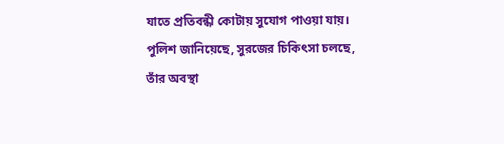যাতে প্রতিবন্ধী কোটায় সুযোগ পাওয়া যায়। পুলিশ জানিয়েছে, সুরজের চিকিৎসা চলছে, তাঁর অবস্থা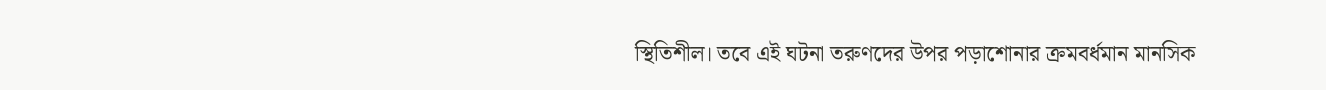স্থিতিশীল। তবে এই ঘটনা তরুণদের উপর পড়াশোনার ক্রমবর্ধমান মানসিক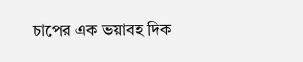চাপের এক ভয়াবহ দিক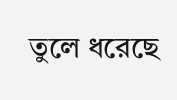তুলে ধরেছে